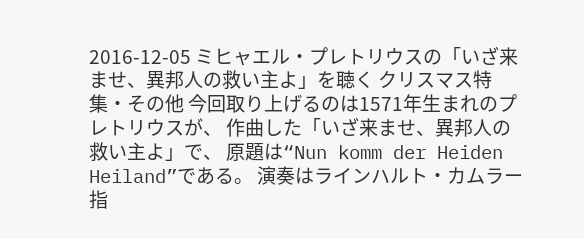2016-12-05 ミヒャエル・プレトリウスの「いざ来ませ、異邦人の救い主よ」を聴く クリスマス特集・その他 今回取り上げるのは1571年生まれのプレトリウスが、 作曲した「いざ来ませ、異邦人の救い主よ」で、 原題は“Nun komm der Heiden Heiland”である。 演奏はラインハルト・カムラー指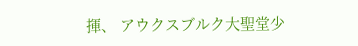揮、 アウクスブルク大聖堂少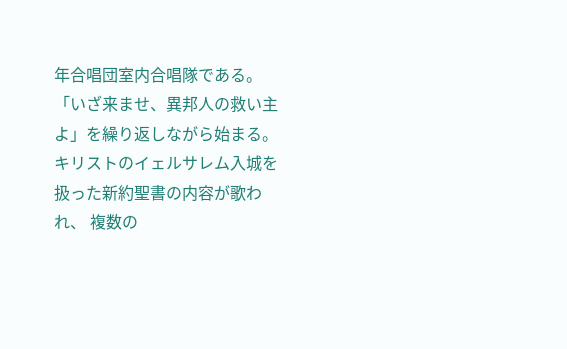年合唱団室内合唱隊である。 「いざ来ませ、異邦人の救い主よ」を繰り返しながら始まる。 キリストのイェルサレム入城を扱った新約聖書の内容が歌われ、 複数の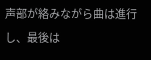声部が絡みながら曲は進行し、最後は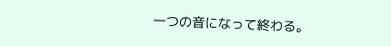一つの音になって終わる。